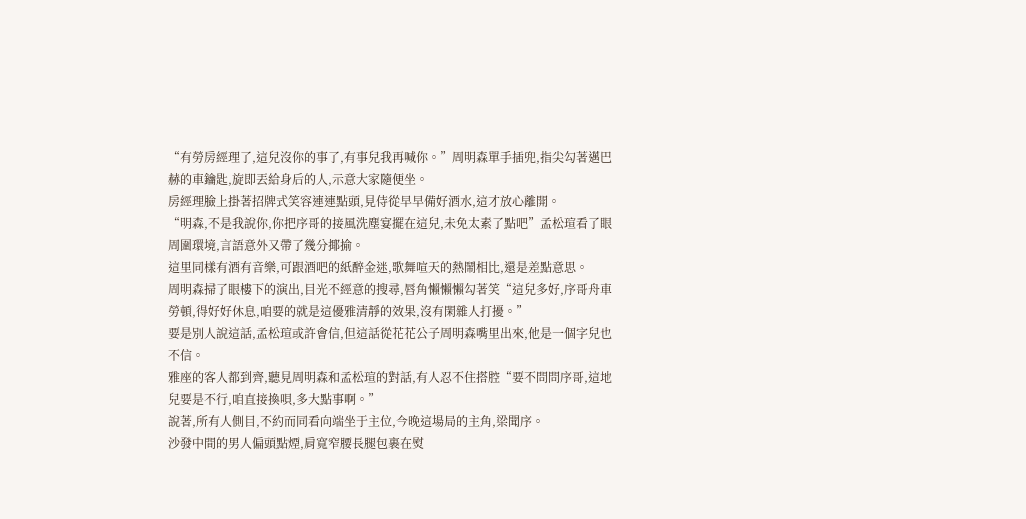“有勞房經理了,這兒沒你的事了,有事兒我再喊你。”周明森單手插兜,指尖勾著邁巴赫的車鑰匙,旋即丟給身后的人,示意大家隨便坐。
房經理臉上掛著招牌式笑容連連點頭,見侍從早早備好酒水,這才放心離開。
“明森,不是我說你,你把序哥的接風洗塵宴擺在這兒,未免太素了點吧”孟松瑄看了眼周圍環境,言語意外又帶了幾分揶揄。
這里同樣有酒有音樂,可跟酒吧的紙醉金迷,歌舞喧天的熱鬧相比,還是差點意思。
周明森掃了眼樓下的演出,目光不經意的搜尋,唇角懶懶懶勾著笑“這兒多好,序哥舟車勞頓,得好好休息,咱要的就是這優雅清靜的效果,沒有閑雜人打擾。”
要是別人說這話,孟松瑄或許會信,但這話從花花公子周明森嘴里出來,他是一個字兒也不信。
雅座的客人都到齊,聽見周明森和孟松瑄的對話,有人忍不住搭腔“要不問問序哥,這地兒要是不行,咱直接換唄,多大點事啊。”
說著,所有人側目,不約而同看向端坐于主位,今晚這場局的主角,梁聞序。
沙發中間的男人偏頭點煙,肩寬窄腰長腿包裹在熨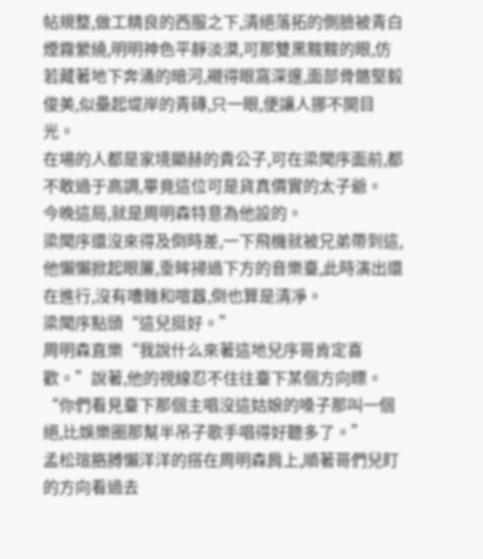帖規整,做工精良的西服之下,清絕落拓的側臉被青白煙霧縈繞,明明神色平靜淡漠,可那雙黑黢黢的眼,仿若藏著地下奔涌的暗河,襯得眼窩深邃,面部骨骼堅毅俊美,似壘起堤岸的青磚,只一眼,便讓人挪不開目光。
在場的人都是家境顯赫的貴公子,可在梁聞序面前,都不敢過于高調,畢竟這位可是貨真價實的太子爺。
今晚這局,就是周明森特意為他設的。
梁聞序還沒來得及倒時差,一下飛機就被兄弟帶到這,他懶懶掀起眼簾,垂眸掃過下方的音樂臺,此時演出還在進行,沒有嘈雜和喧囂,倒也算是清凈。
梁聞序點頭“這兒挺好。”
周明森直樂“我說什么來著這地兒序哥肯定喜歡。”說著,他的視線忍不住往臺下某個方向瞟。
“你們看見臺下那個主唱沒這姑娘的嗓子那叫一個絕,比娛樂圈那幫半吊子歌手唱得好聽多了。”
孟松瑄胳膊懶洋洋的搭在周明森肩上,順著哥們兒盯的方向看過去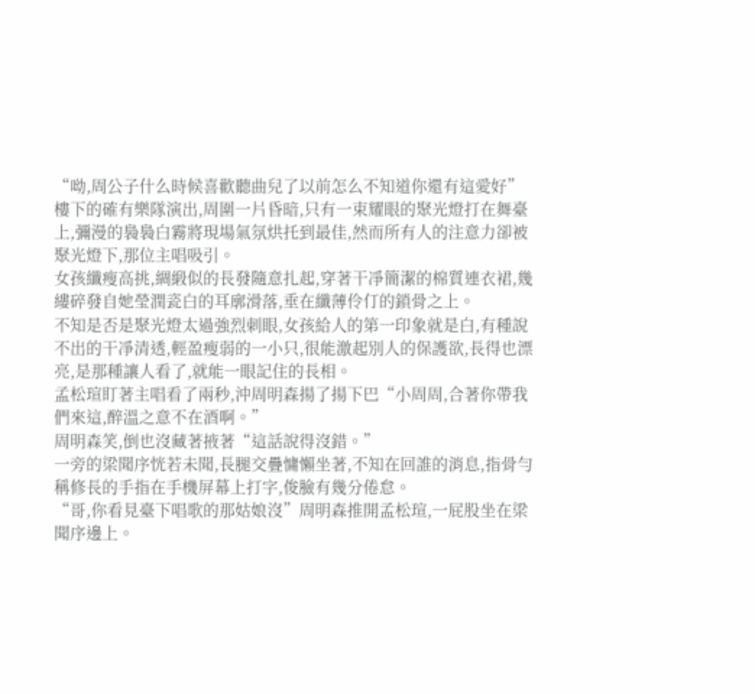“呦,周公子什么時候喜歡聽曲兒了以前怎么不知道你還有這愛好”
樓下的確有樂隊演出,周圍一片昏暗,只有一束耀眼的聚光燈打在舞臺上,彌漫的裊裊白霧將現場氣氛烘托到最佳,然而所有人的注意力卻被聚光燈下,那位主唱吸引。
女孩纖瘦高挑,綢緞似的長發隨意扎起,穿著干凈簡潔的棉質連衣裙,幾縷碎發自她瑩潤瓷白的耳廓滑落,垂在纖薄伶仃的鎖骨之上。
不知是否是聚光燈太過強烈刺眼,女孩給人的第一印象就是白,有種說不出的干凈清透,輕盈瘦弱的一小只,很能激起別人的保護欲,長得也漂亮,是那種讓人看了,就能一眼記住的長相。
孟松瑄盯著主唱看了兩秒,沖周明森揚了揚下巴“小周周,合著你帶我們來這,醉溫之意不在酒啊。”
周明森笑,倒也沒藏著掖著“這話說得沒錯。”
一旁的梁聞序恍若未聞,長腿交疊慵懶坐著,不知在回誰的消息,指骨勻稱修長的手指在手機屏幕上打字,俊臉有幾分倦怠。
“哥,你看見臺下唱歌的那姑娘沒”周明森推開孟松瑄,一屁股坐在梁聞序邊上。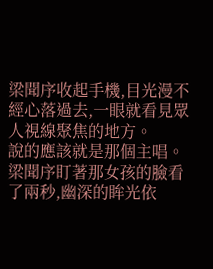梁聞序收起手機,目光漫不經心落過去,一眼就看見眾人視線聚焦的地方。
說的應該就是那個主唱。
梁聞序盯著那女孩的臉看了兩秒,幽深的眸光依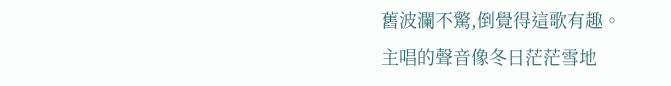舊波瀾不驚,倒覺得這歌有趣。
主唱的聲音像冬日茫茫雪地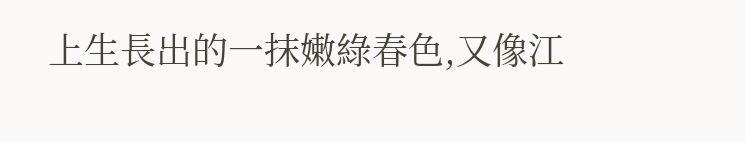上生長出的一抹嫩綠春色,又像江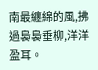南最纏綿的風,拂過裊裊垂柳,洋洋盈耳。